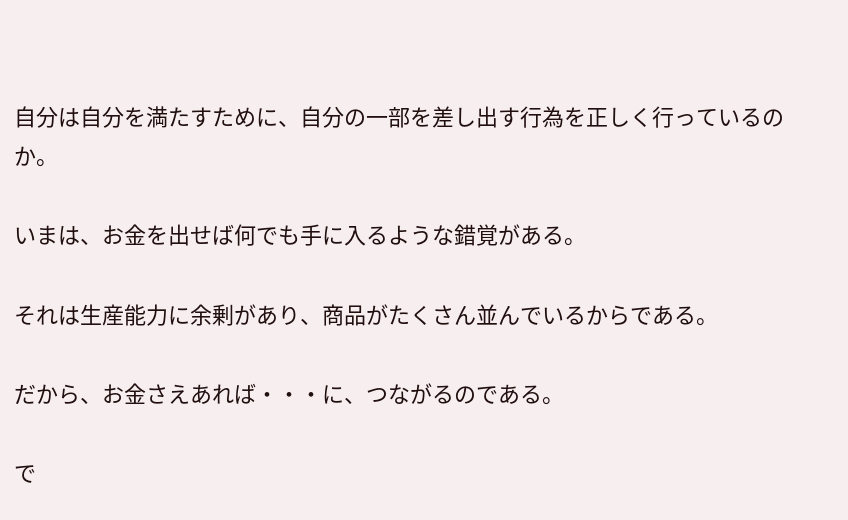自分は自分を満たすために、自分の一部を差し出す行為を正しく行っているのか。

いまは、お金を出せば何でも手に入るような錯覚がある。

それは生産能力に余剰があり、商品がたくさん並んでいるからである。

だから、お金さえあれば・・・に、つながるのである。

で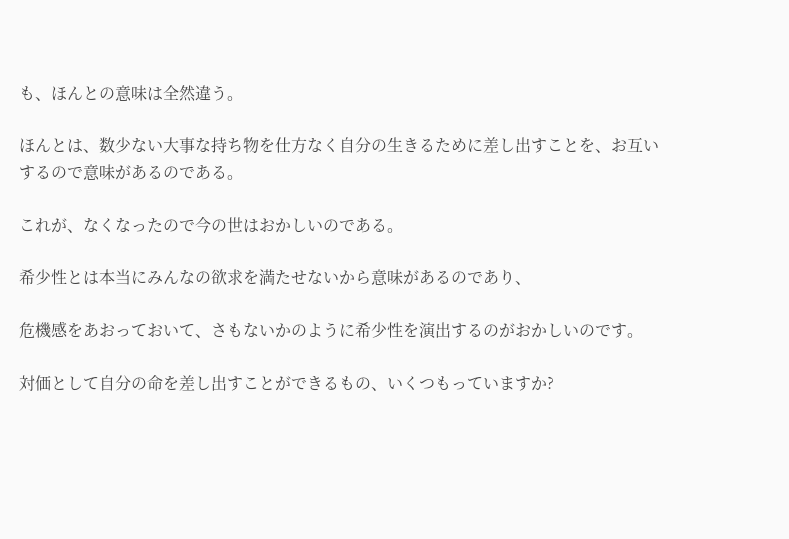も、ほんとの意味は全然違う。

ほんとは、数少ない大事な持ち物を仕方なく自分の生きるために差し出すことを、お互いするので意味があるのである。

これが、なくなったので今の世はおかしいのである。

希少性とは本当にみんなの欲求を満たせないから意味があるのであり、

危機感をあおっておいて、さもないかのように希少性を演出するのがおかしいのです。

対価として自分の命を差し出すことができるもの、いくつもっていますか?